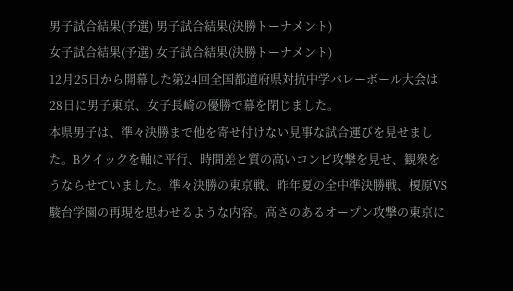男子試合結果(予選) 男子試合結果(決勝トーナメント)
女子試合結果(予選) 女子試合結果(決勝トーナメント)
12月25日から開幕した第24回全国都道府県対抗中学バレーボール大会は28日に男子東京、女子長崎の優勝で幕を閉じました。
本県男子は、準々決勝まで他を寄せ付けない見事な試合運びを見せました。Bクイックを軸に平行、時間差と質の高いコンビ攻撃を見せ、観衆をうならせていました。準々決勝の東京戦、昨年夏の全中準決勝戦、榎原VS駿台学園の再現を思わせるような内容。高さのあるオープン攻撃の東京に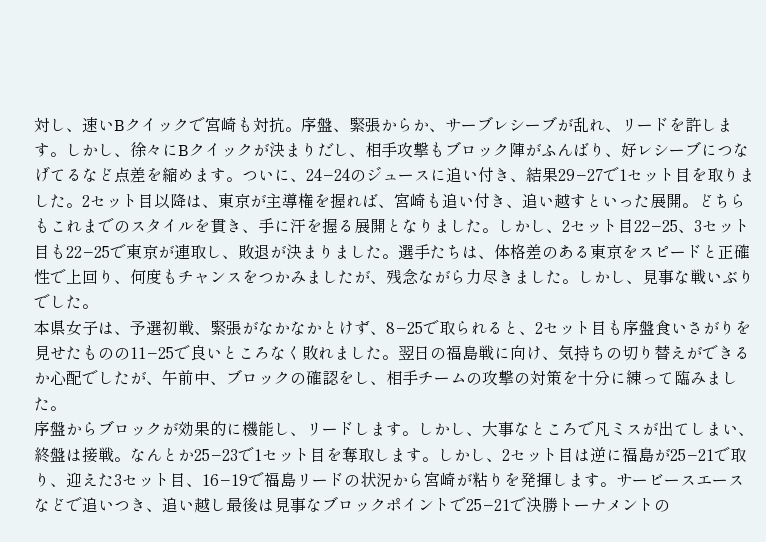対し、速いBクイックで宮崎も対抗。序盤、緊張からか、サーブレシーブが乱れ、リードを許します。しかし、徐々にBクイックが決まりだし、相手攻撃もブロック陣がふんばり、好レシーブにつなげてるなど点差を縮めます。ついに、24−24のジュースに追い付き、結果29−27で1セット目を取りました。2セット目以降は、東京が主導権を握れば、宮崎も追い付き、追い越すといった展開。どちらもこれまでのスタイルを貫き、手に汗を握る展開となりました。しかし、2セット目22−25、3セット目も22−25で東京が連取し、敗退が決まりました。選手たちは、体格差のある東京をスピードと正確性で上回り、何度もチャンスをつかみましたが、残念ながら力尽きました。しかし、見事な戦いぶりでした。
本県女子は、予選初戦、緊張がなかなかとけず、8−25で取られると、2セット目も序盤食いさがりを見せたものの11−25で良いところなく敗れました。翌日の福島戦に向け、気持ちの切り替えができるか心配でしたが、午前中、ブロックの確認をし、相手チームの攻撃の対策を十分に練って臨みました。
序盤からブロックが効果的に機能し、リードします。しかし、大事なところで凡ミスが出てしまい、終盤は接戦。なんとか25−23で1セット目を奪取します。しかし、2セット目は逆に福島が25−21で取り、迎えた3セット目、16−19で福島リードの状況から宮崎が粘りを発揮します。サービースエースなどで追いつき、追い越し最後は見事なブロックポイントで25−21で決勝トーナメントの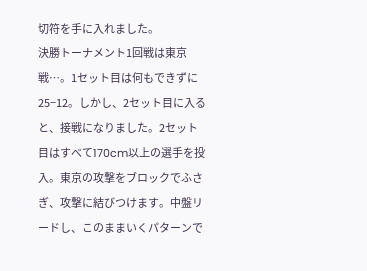切符を手に入れました。
決勝トーナメント1回戦は東京戦…。1セット目は何もできずに25−12。しかし、2セット目に入ると、接戦になりました。2セット目はすべて170cm以上の選手を投入。東京の攻撃をブロックでふさぎ、攻撃に結びつけます。中盤リードし、このままいくパターンで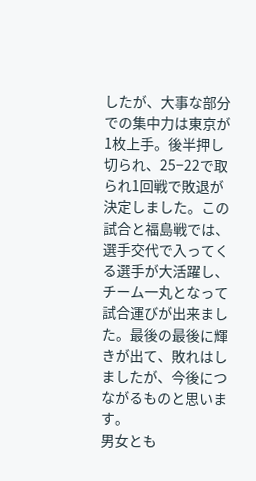したが、大事な部分での集中力は東京が1枚上手。後半押し切られ、25−22で取られ1回戦で敗退が決定しました。この試合と福島戦では、選手交代で入ってくる選手が大活躍し、チーム一丸となって試合運びが出来ました。最後の最後に輝きが出て、敗れはしましたが、今後につながるものと思います。
男女とも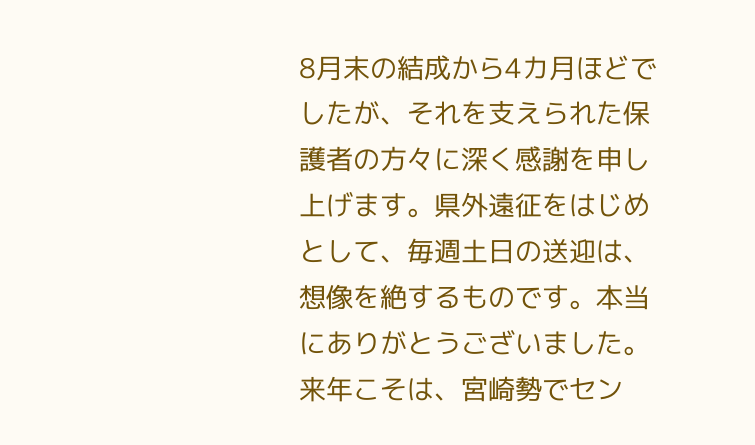8月末の結成から4カ月ほどでしたが、それを支えられた保護者の方々に深く感謝を申し上げます。県外遠征をはじめとして、毎週土日の送迎は、想像を絶するものです。本当にありがとうございました。
来年こそは、宮崎勢でセン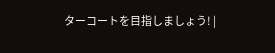ターコートを目指しましょう! |